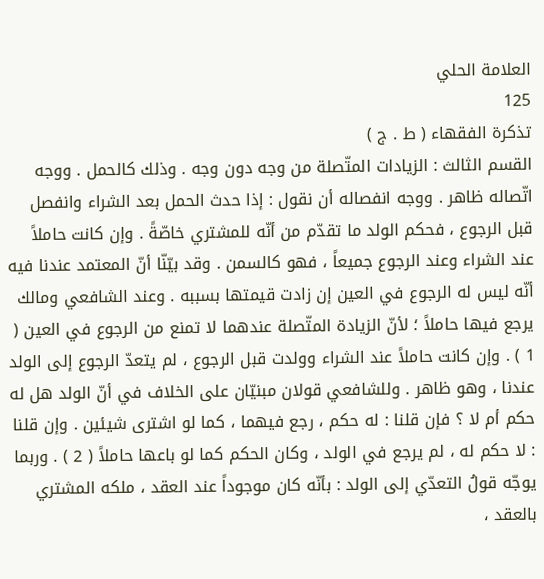العلامة الحلي
125
تذكرة الفقهاء ( ط . ج )
القسم الثالث : الزيادات المتّصلة من وجه دون وجه . وذلك كالحمل . ووجه اتّصاله ظاهر . ووجه انفصاله أن نقول : إذا حدث الحمل بعد الشراء وانفصل قبل الرجوع ، فحكم الولد ما تقدّم من أنّه للمشتري خاصّةً . وإن كانت حاملاً عند الشراء وعند الرجوع جميعاً ، فهو كالسمن . وقد بيّنّا أنّ المعتمد عندنا فيه أنّه ليس له الرجوع في العين إن زادت قيمتها بسببه . وعند الشافعي ومالك يرجع فيها حاملاً ؛ لأنّ الزيادة المتّصلة عندهما لا تمنع من الرجوع في العين ( 1 ) . وإن كانت حاملاً عند الشراء وولدت قبل الرجوع ، لم يتعدّ الرجوع إلى الولد عندنا ، وهو ظاهر . وللشافعي قولان مبنيّان على الخلاف في أنّ الولد هل له حكم أم لا ؟ فإن قلنا : له حكم ، رجع فيهما ، كما لو اشترى شيئين . وإن قلنا : لا حكم له ، لم يرجع في الولد ، وكان الحكم كما لو باعها حاملاً ( 2 ) . وربما يوجّه قولُ التعدّي إلى الولد : بأنّه كان موجوداً عند العقد ، ملكه المشتري بالعقد ،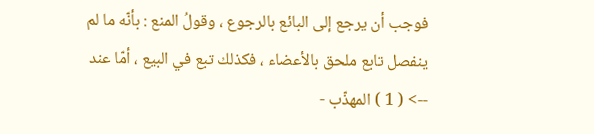فوجب أن يرجع إلى البائع بالرجوع ، وقولُ المنع : بأنّه ما لم ينفصل تابع ملحق بالأعضاء ، فكذلك تبع في البيع ، أمّا عند
--> ( 1 ) المهذّب -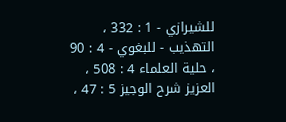للشيرازي - 1 : 332 ، التهذيب - للبغوي - 4 : 90 ، حلية العلماء 4 : 508 ، العزيز شرح الوجيز 5 : 47 ،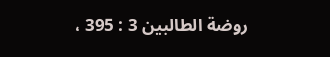روضة الطالبين 3 : 395 ،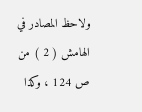ولاحظ المصادر في الهامش ( 2 ) من ص 124 ، وكذا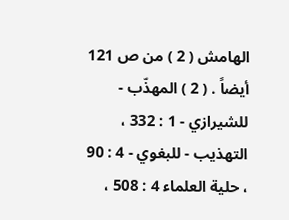الهامش ( 2 ) من ص 121 أيضاً . ( 2 ) المهذّب - للشيرازي - 1 : 332 ، التهذيب - للبغوي - 4 : 90 ، حلية العلماء 4 : 508 ،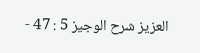العزيز شرح الوجيز 5 : 47 -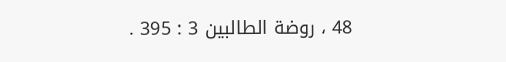48 ، روضة الطالبين 3 : 395 .